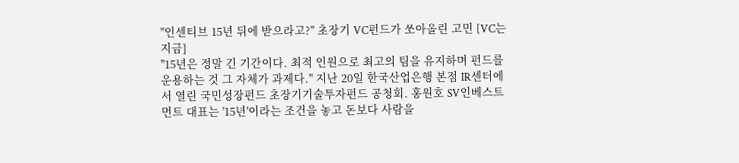"인센티브 15년 뒤에 받으라고?" 초장기 VC펀드가 쏘아올린 고민 [VC는지금]
"15년은 정말 긴 기간이다. 최적 인원으로 최고의 팀을 유지하며 펀드를 운용하는 것 그 자체가 과제다." 지난 20일 한국산업은행 본점 IR센터에서 열린 국민성장펀드 초장기기술투자펀드 공청회. 홍원호 SV인베스트먼트 대표는 '15년'이라는 조건을 놓고 돈보다 사람을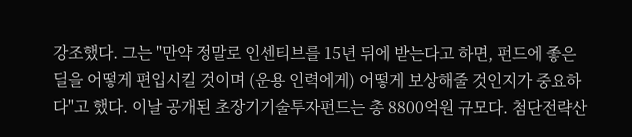강조했다. 그는 "만약 정말로 인센티브를 15년 뒤에 받는다고 하면, 펀드에 좋은 딜을 어떻게 편입시킬 것이며 (운용 인력에게) 어떻게 보상해줄 것인지가 중요하다"고 했다. 이날 공개된 초장기기술투자펀드는 총 8800억원 규모다. 첨단전략산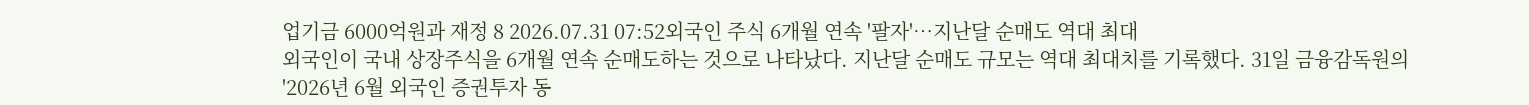업기금 6000억원과 재정 8 2026.07.31 07:52외국인 주식 6개월 연속 '팔자'…지난달 순매도 역대 최대
외국인이 국내 상장주식을 6개월 연속 순매도하는 것으로 나타났다. 지난달 순매도 규모는 역대 최대치를 기록했다. 31일 금융감독원의 '2026년 6월 외국인 증권투자 동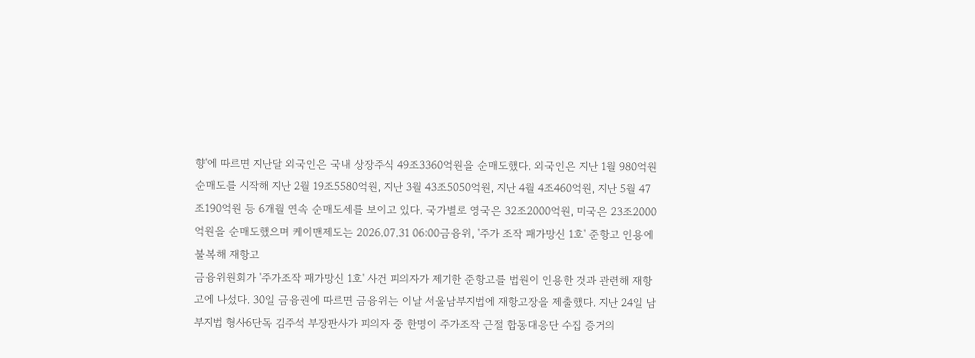향'에 따르면 지난달 외국인은 국내 상장주식 49조3360억원을 순매도했다. 외국인은 지난 1월 980억원 순매도를 시작해 지난 2월 19조5580억원, 지난 3월 43조5050억원, 지난 4월 4조460억원, 지난 5월 47조190억원 등 6개월 연속 순매도세를 보이고 있다. 국가별로 영국은 32조2000억원, 미국은 23조2000억원을 순매도했으며 케이맨제도는 2026.07.31 06:00금융위, '주가 조작 패가망신 1호' 준항고 인용에 불복해 재항고
금융위원회가 '주가조작 패가망신 1호' 사건 피의자가 제기한 준항고를 법원이 인용한 것과 관련해 재항고에 나섰다. 30일 금융권에 따르면 금융위는 이날 서울남부지법에 재항고장을 제출했다. 지난 24일 남부지법 형사6단독 김주석 부장판사가 피의자 중 한명이 주가조작 근절 합동대응단 수집 증거의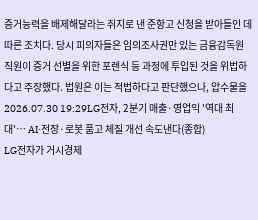증거능력을 배제해달라는 취지로 낸 준항고 신청을 받아들인 데 따른 조치다. 당시 피의자들은 임의조사권만 있는 금융감독원 직원이 증거 선별을 위한 포렌식 등 과정에 투입된 것을 위법하다고 주장했다. 법원은 이는 적법하다고 판단했으나, 압수물을 2026.07.30 19:29LG전자, 2분기 매출·영업익 '역대 최대'… AI·전장·로봇 품고 체질 개선 속도낸다(종합)
LG전자가 거시경제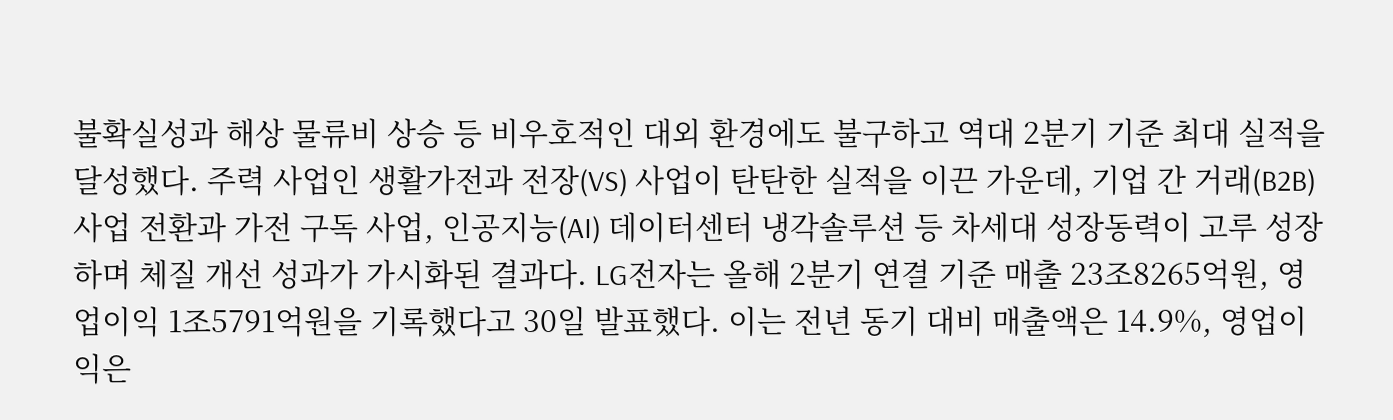불확실성과 해상 물류비 상승 등 비우호적인 대외 환경에도 불구하고 역대 2분기 기준 최대 실적을 달성했다. 주력 사업인 생활가전과 전장(VS) 사업이 탄탄한 실적을 이끈 가운데, 기업 간 거래(B2B) 사업 전환과 가전 구독 사업, 인공지능(AI) 데이터센터 냉각솔루션 등 차세대 성장동력이 고루 성장하며 체질 개선 성과가 가시화된 결과다. LG전자는 올해 2분기 연결 기준 매출 23조8265억원, 영업이익 1조5791억원을 기록했다고 30일 발표했다. 이는 전년 동기 대비 매출액은 14.9%, 영업이익은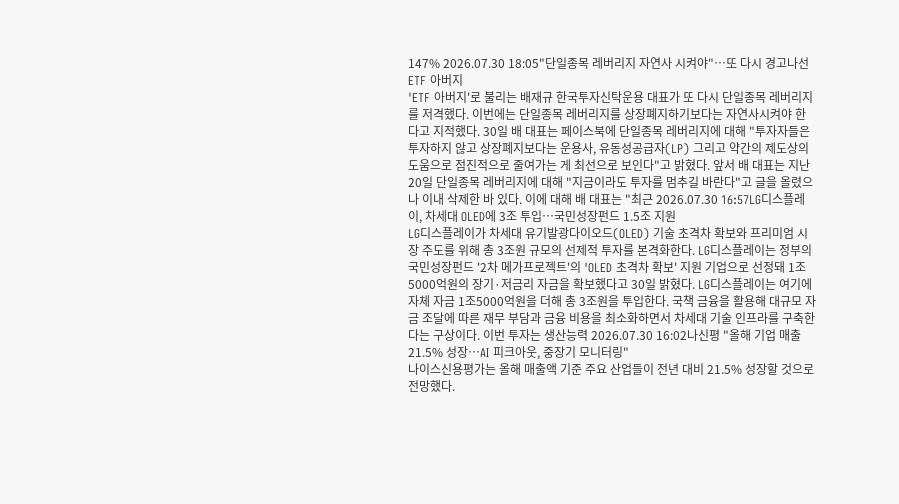147% 2026.07.30 18:05"단일종목 레버리지 자연사 시켜야"…또 다시 경고나선 ETF 아버지
'ETF 아버지'로 불리는 배재규 한국투자신탁운용 대표가 또 다시 단일종목 레버리지를 저격했다. 이번에는 단일종목 레버리지를 상장폐지하기보다는 자연사시켜야 한다고 지적했다. 30일 배 대표는 페이스북에 단일종목 레버리지에 대해 "투자자들은 투자하지 않고 상장폐지보다는 운용사, 유동성공급자(LP) 그리고 약간의 제도상의 도움으로 점진적으로 줄여가는 게 최선으로 보인다"고 밝혔다. 앞서 배 대표는 지난 20일 단일종목 레버리지에 대해 "지금이라도 투자를 멈추길 바란다"고 글을 올렸으나 이내 삭제한 바 있다. 이에 대해 배 대표는 "최근 2026.07.30 16:57LG디스플레이, 차세대 OLED에 3조 투입…국민성장펀드 1.5조 지원
LG디스플레이가 차세대 유기발광다이오드(OLED) 기술 초격차 확보와 프리미엄 시장 주도를 위해 총 3조원 규모의 선제적 투자를 본격화한다. LG디스플레이는 정부의 국민성장펀드 '2차 메가프로젝트'의 'OLED 초격차 확보' 지원 기업으로 선정돼 1조5000억원의 장기·저금리 자금을 확보했다고 30일 밝혔다. LG디스플레이는 여기에 자체 자금 1조5000억원을 더해 총 3조원을 투입한다. 국책 금융을 활용해 대규모 자금 조달에 따른 재무 부담과 금융 비용을 최소화하면서 차세대 기술 인프라를 구축한다는 구상이다. 이번 투자는 생산능력 2026.07.30 16:02나신평 "올해 기업 매출 21.5% 성장…AI 피크아웃, 중장기 모니터링"
나이스신용평가는 올해 매출액 기준 주요 산업들이 전년 대비 21.5% 성장할 것으로 전망했다.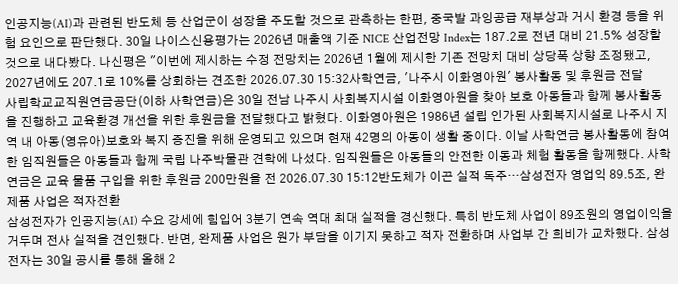인공지능(AI)과 관련된 반도체 등 산업군이 성장을 주도할 것으로 관측하는 한편, 중국발 과잉공급 재부상과 거시 환경 등을 위험 요인으로 판단했다. 30일 나이스신용평가는 2026년 매출액 기준 NICE 산업전망 Index는 187.2로 전년 대비 21.5% 성장할 것으로 내다봤다. 나신평은 "이번에 제시하는 수정 전망치는 2026년 1월에 제시한 기존 전망치 대비 상당폭 상향 조정됐고, 2027년에도 207.1로 10%를 상회하는 견조한 2026.07.30 15:32사학연금, '나주시 이화영아원' 봉사활동 및 후원금 전달
사립학교교직원연금공단(이하 사학연금)은 30일 전남 나주시 사회복지시설 이화영아원을 찾아 보호 아동들과 함께 봉사활동을 진행하고 교육환경 개선을 위한 후원금을 전달했다고 밝혔다. 이화영아원은 1986년 설립 인가된 사회복지시설로 나주시 지역 내 아동(영유아)보호와 복지 증진을 위해 운영되고 있으며 현재 42명의 아동이 생활 중이다. 이날 사학연금 봉사활동에 참여한 임직원들은 아동들과 함께 국립 나주박물관 견학에 나섰다. 임직원들은 아동들의 안전한 이동과 체험 활동을 함께했다. 사학연금은 교육 물품 구입을 위한 후원금 200만원을 전 2026.07.30 15:12반도체가 이끈 실적 독주…삼성전자 영업익 89.5조, 완제품 사업은 적자전환
삼성전자가 인공지능(AI) 수요 강세에 힘입어 3분기 연속 역대 최대 실적을 경신했다. 특히 반도체 사업이 89조원의 영업이익을 거두며 전사 실적을 견인했다. 반면, 완제품 사업은 원가 부담을 이기지 못하고 적자 전환하며 사업부 간 희비가 교차했다. 삼성전자는 30일 공시를 통해 올해 2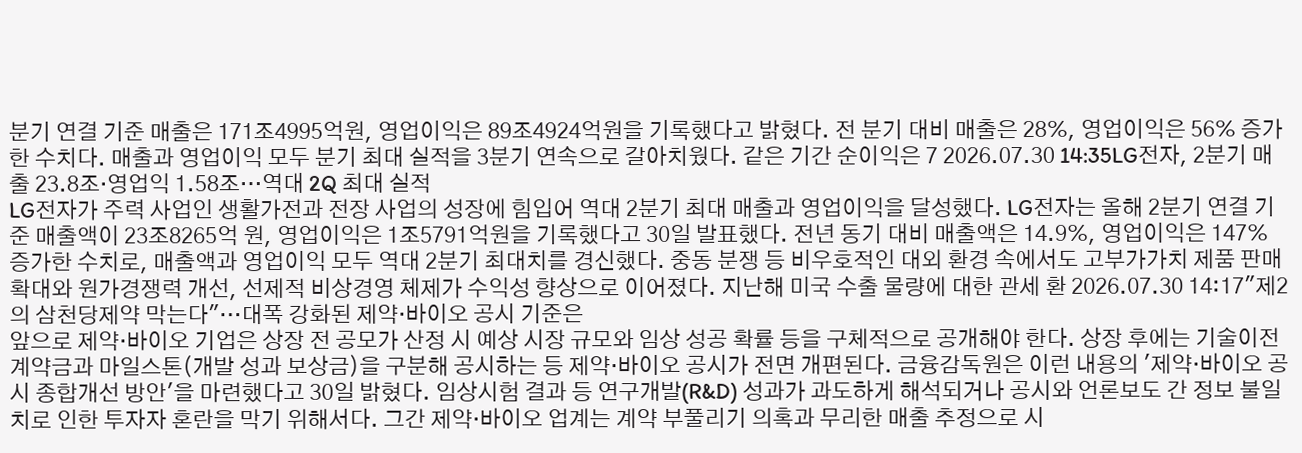분기 연결 기준 매출은 171조4995억원, 영업이익은 89조4924억원을 기록했다고 밝혔다. 전 분기 대비 매출은 28%, 영업이익은 56% 증가한 수치다. 매출과 영업이익 모두 분기 최대 실적을 3분기 연속으로 갈아치웠다. 같은 기간 순이익은 7 2026.07.30 14:35LG전자, 2분기 매출 23.8조·영업익 1.58조…역대 2Q 최대 실적
LG전자가 주력 사업인 생활가전과 전장 사업의 성장에 힘입어 역대 2분기 최대 매출과 영업이익을 달성했다. LG전자는 올해 2분기 연결 기준 매출액이 23조8265억 원, 영업이익은 1조5791억원을 기록했다고 30일 발표했다. 전년 동기 대비 매출액은 14.9%, 영업이익은 147% 증가한 수치로, 매출액과 영업이익 모두 역대 2분기 최대치를 경신했다. 중동 분쟁 등 비우호적인 대외 환경 속에서도 고부가가치 제품 판매 확대와 원가경쟁력 개선, 선제적 비상경영 체제가 수익성 향상으로 이어졌다. 지난해 미국 수출 물량에 대한 관세 환 2026.07.30 14:17"제2의 삼천당제약 막는다"…대폭 강화된 제약·바이오 공시 기준은
앞으로 제약·바이오 기업은 상장 전 공모가 산정 시 예상 시장 규모와 임상 성공 확률 등을 구체적으로 공개해야 한다. 상장 후에는 기술이전 계약금과 마일스톤(개발 성과 보상금)을 구분해 공시하는 등 제약·바이오 공시가 전면 개편된다. 금융감독원은 이런 내용의 '제약·바이오 공시 종합개선 방안'을 마련했다고 30일 밝혔다. 임상시험 결과 등 연구개발(R&D) 성과가 과도하게 해석되거나 공시와 언론보도 간 정보 불일치로 인한 투자자 혼란을 막기 위해서다. 그간 제약·바이오 업계는 계약 부풀리기 의혹과 무리한 매출 추정으로 시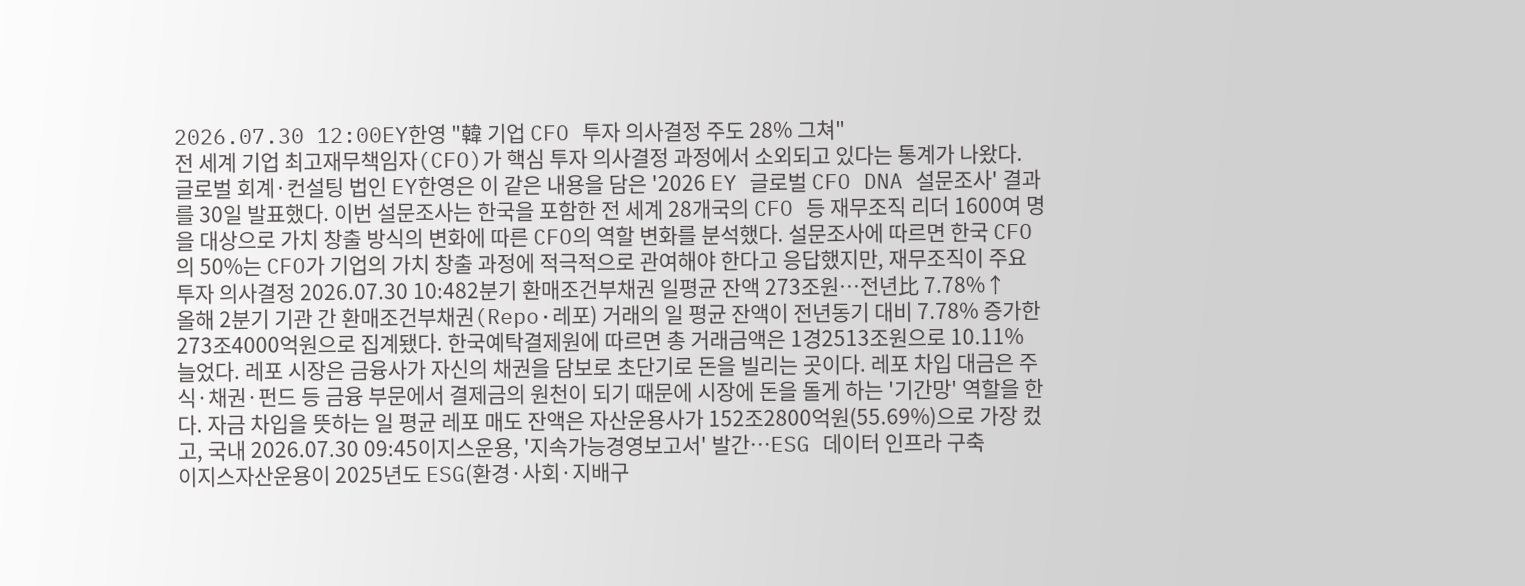2026.07.30 12:00EY한영 "韓 기업 CFO 투자 의사결정 주도 28% 그쳐"
전 세계 기업 최고재무책임자(CFO)가 핵심 투자 의사결정 과정에서 소외되고 있다는 통계가 나왔다. 글로벌 회계·컨설팅 법인 EY한영은 이 같은 내용을 담은 '2026 EY 글로벌 CFO DNA 설문조사' 결과를 30일 발표했다. 이번 설문조사는 한국을 포함한 전 세계 28개국의 CFO 등 재무조직 리더 1600여 명을 대상으로 가치 창출 방식의 변화에 따른 CFO의 역할 변화를 분석했다. 설문조사에 따르면 한국 CFO의 50%는 CFO가 기업의 가치 창출 과정에 적극적으로 관여해야 한다고 응답했지만, 재무조직이 주요 투자 의사결정 2026.07.30 10:482분기 환매조건부채권 일평균 잔액 273조원…전년比 7.78%↑
올해 2분기 기관 간 환매조건부채권(Repo·레포) 거래의 일 평균 잔액이 전년동기 대비 7.78% 증가한 273조4000억원으로 집계됐다. 한국예탁결제원에 따르면 총 거래금액은 1경2513조원으로 10.11% 늘었다. 레포 시장은 금융사가 자신의 채권을 담보로 초단기로 돈을 빌리는 곳이다. 레포 차입 대금은 주식·채권·펀드 등 금융 부문에서 결제금의 원천이 되기 때문에 시장에 돈을 돌게 하는 '기간망' 역할을 한다. 자금 차입을 뜻하는 일 평균 레포 매도 잔액은 자산운용사가 152조2800억원(55.69%)으로 가장 컸고, 국내 2026.07.30 09:45이지스운용, '지속가능경영보고서' 발간…ESG 데이터 인프라 구축
이지스자산운용이 2025년도 ESG(환경·사회·지배구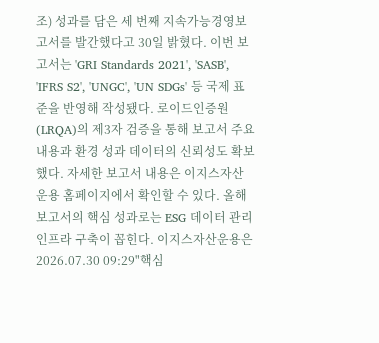조) 성과를 담은 세 번째 지속가능경영보고서를 발간했다고 30일 밝혔다. 이번 보고서는 'GRI Standards 2021', 'SASB', 'IFRS S2', 'UNGC', 'UN SDGs' 등 국제 표준을 반영해 작성됐다. 로이드인증원(LRQA)의 제3자 검증을 통해 보고서 주요 내용과 환경 성과 데이터의 신뢰성도 확보했다. 자세한 보고서 내용은 이지스자산운용 홈페이지에서 확인할 수 있다. 올해 보고서의 핵심 성과로는 ESG 데이터 관리 인프라 구축이 꼽힌다. 이지스자산운용은 2026.07.30 09:29"핵심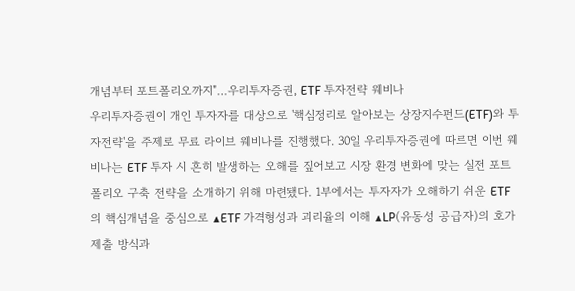개념부터 포트폴리오까지"…우리투자증권, ETF 투자전략 웨비나
우리투자증권이 개인 투자자를 대상으로 '핵심정리로 알아보는 상장지수펀드(ETF)와 투자전략'을 주제로 무료 라이브 웨비나를 진행했다. 30일 우리투자증권에 따르면 이번 웨비나는 ETF 투자 시 흔히 발생하는 오해를 짚어보고 시장 환경 변화에 맞는 실전 포트폴리오 구축 전략을 소개하기 위해 마련됐다. 1부에서는 투자자가 오해하기 쉬운 ETF의 핵심개념을 중심으로 ▲ETF 가격형성과 괴리율의 이해 ▲LP(유동성 공급자)의 호가 제출 방식과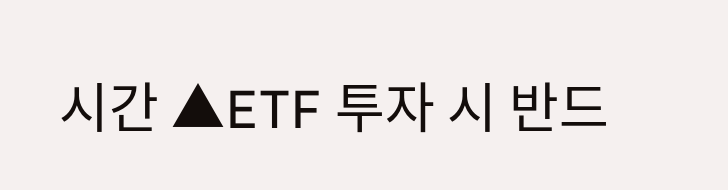시간 ▲ETF 투자 시 반드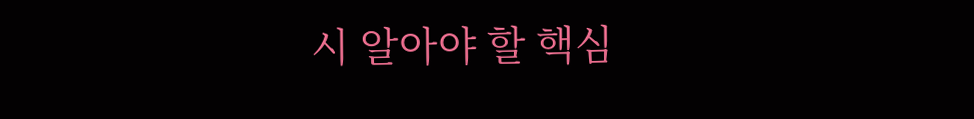시 알아야 할 핵심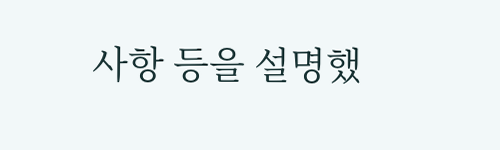사항 등을 설명했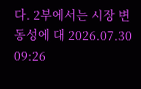다. 2부에서는 시장 변동성에 대 2026.07.30 09:26